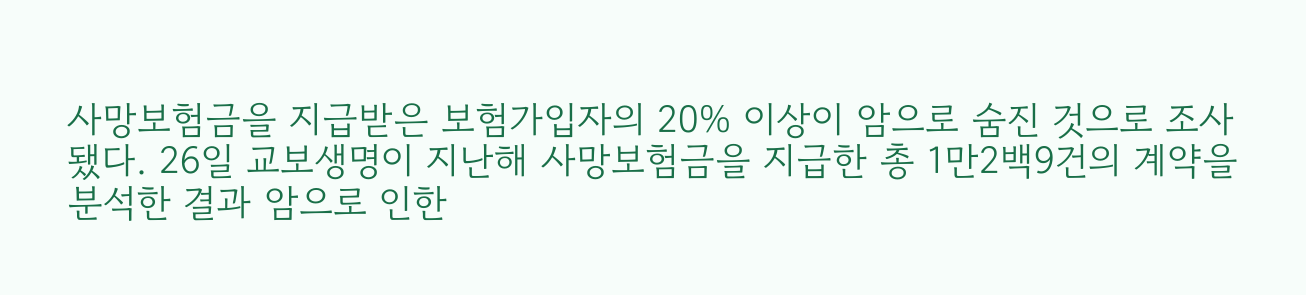사망보험금을 지급받은 보험가입자의 20% 이상이 암으로 숨진 것으로 조사됐다. 26일 교보생명이 지난해 사망보험금을 지급한 총 1만2백9건의 계약을 분석한 결과 암으로 인한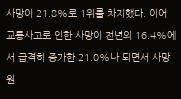사망이 21.8%로 1위를 차지했다. 이어 교통사고로 인한 사망이 전년의 16.4%에서 급격히 증가한 21.0%나 되면서 사망원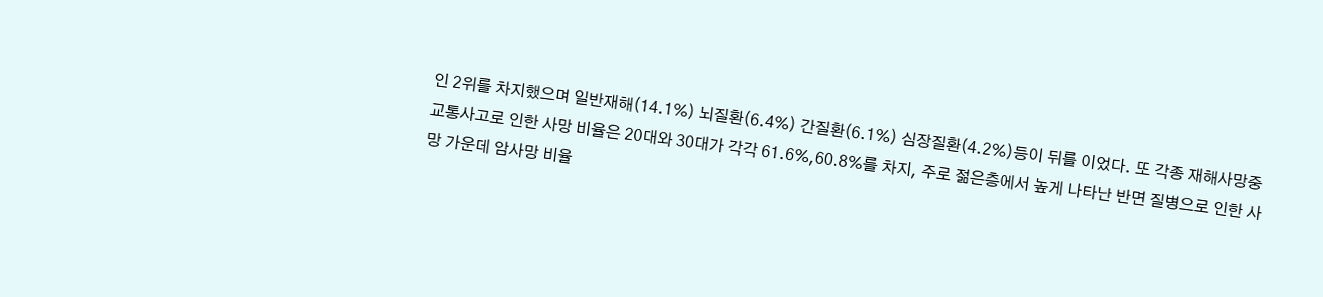인 2위를 차지했으며 일반재해(14.1%) 뇌질환(6.4%) 간질환(6.1%) 심장질환(4.2%)등이 뒤를 이었다. 또 각종 재해사망중 교통사고로 인한 사망 비율은 20대와 30대가 각각 61.6%,60.8%를 차지, 주로 젊은층에서 높게 나타난 반면 질병으로 인한 사망 가운데 암사망 비율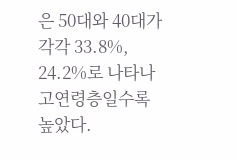은 50대와 40대가 각각 33.8%, 24.2%로 나타나 고연령층일수록 높았다.